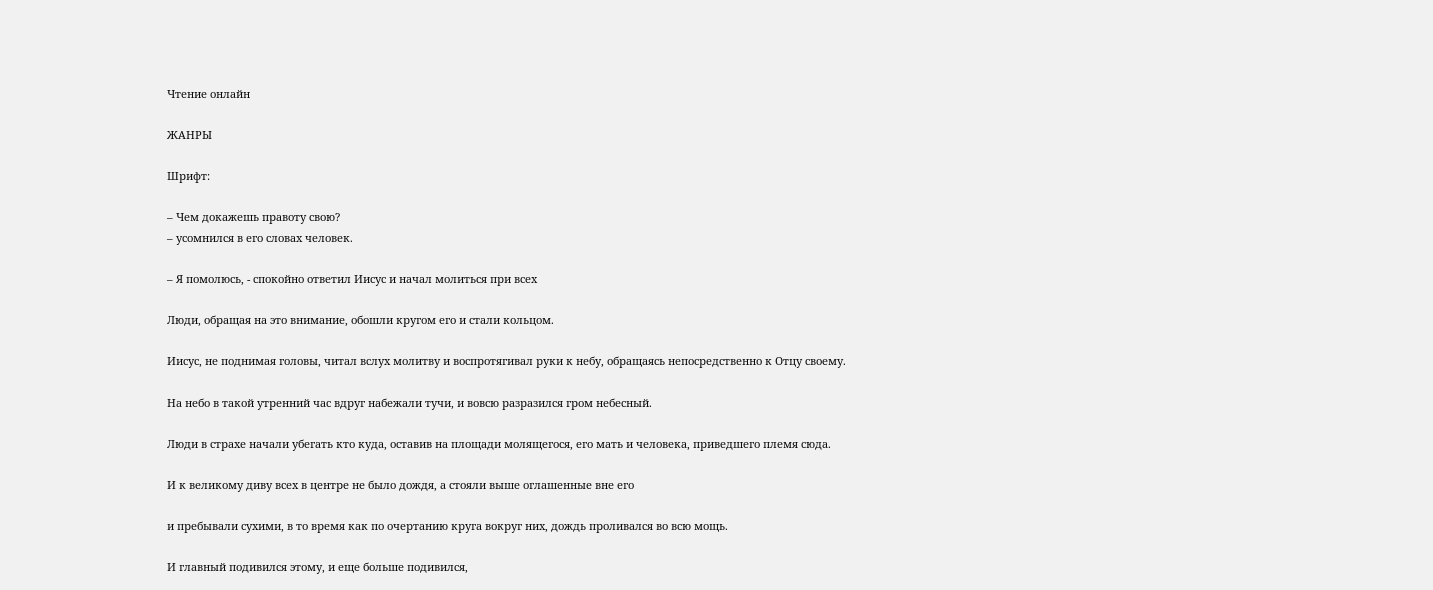Чтение онлайн

ЖАНРЫ

Шрифт:

– Чем докажешь правоту свою?
– усомнился в его словах человек.

– Я помолюсь, - спокойно ответил Иисус и начал молиться при всех

Люди, обращая на это внимание, обошли кругом его и стали кольцом.

Иисус, не поднимая головы, читал вслух молитву и воспротягивал руки к небу, обращаясь непосредственно к Отцу своему.

На небо в такой утренний час вдруг набежали тучи, и вовсю разразился гром небесный.

Люди в страхе начали убегать кто куда, оставив на площади молящегося, его мать и человека, приведшего племя сюда.

И к великому диву всех в центре не было дождя, а стояли выше оглашенные вне его

и пребывали сухими, в то время как по очертанию круга вокруг них, дождь проливался во всю мощь.

И главный подивился этому, и еще больше подивился,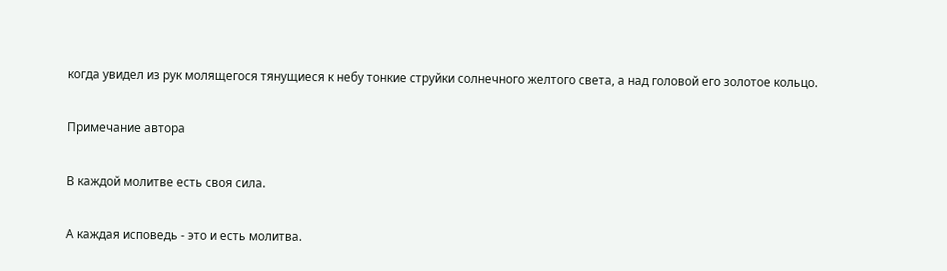когда увидел из рук молящегося тянущиеся к небу тонкие струйки солнечного желтого света, а над головой его золотое кольцо.

Примечание автора

В каждой молитве есть своя сила.

А каждая исповедь - это и есть молитва.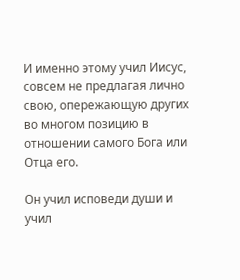И именно этому учил Иисус, совсем не предлагая лично свою, опережающую других во многом позицию в отношении самого Бога или Отца его.

Он учил исповеди души и учил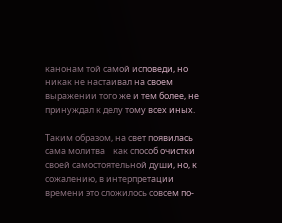канонам той самой исповеди, но никак не настаивал на своем выражении того же и тем более, не принуждал к делу тому всех иных.

Таким образом, на свет появилась сама молитва    как способ очистки своей самостоятельной души, но, к сожалению, в интерпретации времени это сложилось совсем по-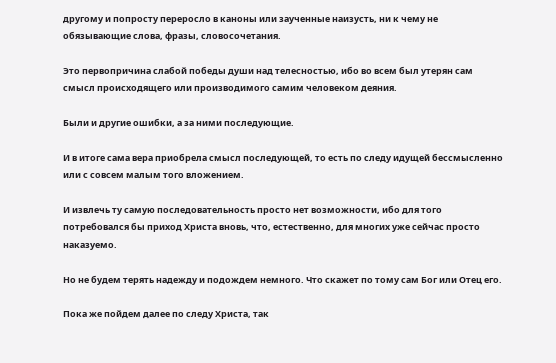другому и попросту переросло в каноны или заученные наизусть, ни к чему не обязывающие слова, фразы, словосочетания.

Это первопричина слабой победы души над телесностью, ибо во всем был утерян сам смысл происходящего или производимого самим человеком деяния.

Были и другие ошибки, а за ними последующие.

И в итоге сама вера приобрела смысл последующей, то есть по следу идущей бессмысленно или с совсем малым того вложением.

И извлечь ту самую последовательность просто нет возможности, ибо для того потребовался бы приход Христа вновь, что, естественно, для многих уже сейчас просто наказуемо.

Но не будем терять надежду и подождем немного. Что скажет по тому сам Бог или Отец его.

Пока же пойдем далее по следу Христа, так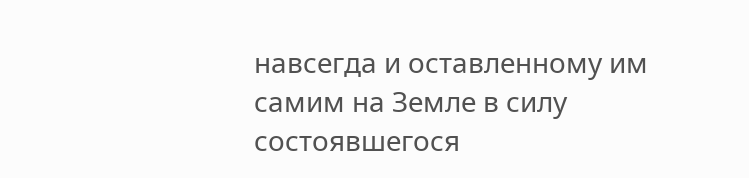навсегда и оставленному им самим на Земле в силу состоявшегося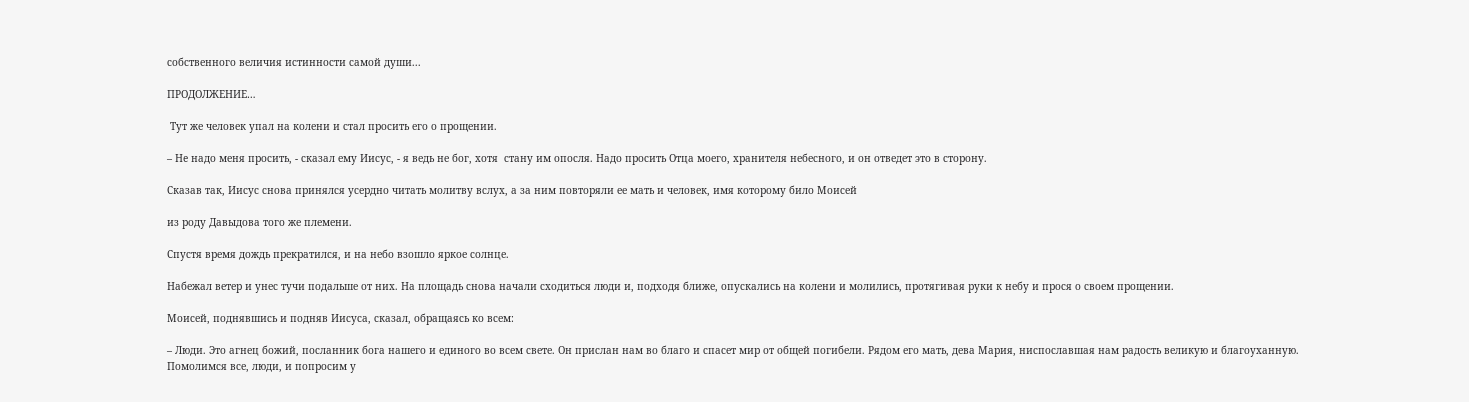собственного величия истинности самой души...

ПРОДОЛЖЕНИЕ…

 Тут же человек упал на колени и стал просить его о прощении.

– Нe надо меня просить, - сказал ему Иисус, - я ведь не бог, хотя  стану им опосля. Надо просить Отца моего, хранителя небесного, и он отведет это в сторону.

Сказав так, Иисус снова принялся усердно читать молитву вслух, а за ним повторяли ее мать и человек, имя которому било Моисей

из роду Давыдова того же племени.

Спустя время дождь прекратился, и на небо взошло яркое солнце.

Набежал ветер и унес тучи подальше от них. На площадь снова начали сходиться люди и, подходя ближе, опускались на колени и молились, протягивая руки к небу и прося о своем прощении.

Моисей, поднявшись и подняв Иисуса, сказал, обращаясь ко всем:

– Люди. Это агнец божий, посланник бога нашего и единого во всем свете. Он прислан нам во благо и спасет мир от общей погибели. Рядом его мать, дева Мария, ниспославшая нам радость великую и благоуханную. Помолимся все, люди, и попросим у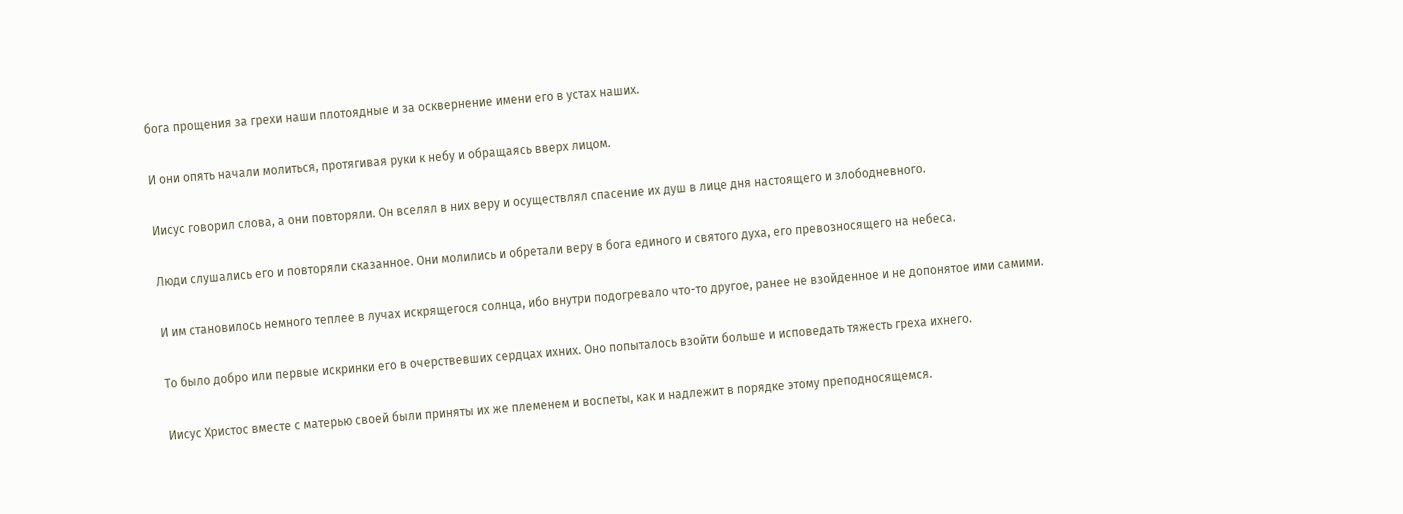бога прощения за грехи наши плотоядные и за осквернение имени его в устах наших.

И они опять начали молиться, протягивая руки к небу и обращаясь вверх лицом.

Иисус говорил слова, а они повторяли. Он вселял в них веру и осуществлял спасение их душ в лице дня настоящего и злободневного.

Люди слушались его и повторяли сказанное. Они молились и обретали веру в бога единого и святого духа, его превозносящего на небеса.

И им становилось немного теплее в лучах искрящегося солнца, ибо внутри подогревало что-то другое, ранее не взойденное и не допонятое ими самими.

То было добро или первые искринки его в очерствевших сердцах ихних. Оно попыталось взойти больше и исповедать тяжесть греха ихнего.

Иисус Христос вместе с матерью своей были приняты их же племенем и воспеты, как и надлежит в порядке этому преподносящемся.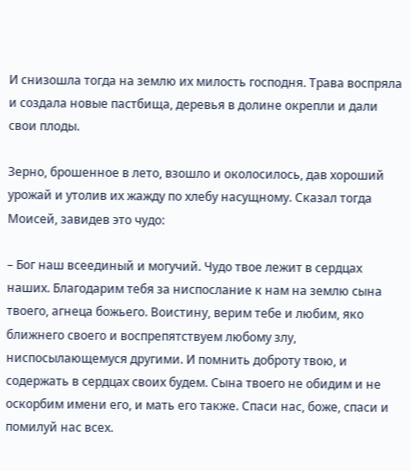И снизошла тогда на землю их милость господня. Трава воспряла и создала новые пастбища, деревья в долине окрепли и дали свои плоды.

Зерно, брошенное в лето, взошло и околосилось, дав хороший урожай и утолив их жажду по хлебу насущному. Сказал тогда Моисей, завидев это чудо:

– Бог наш всеединый и могучий. Чудо твое лежит в сердцах наших. Благодарим тебя за ниспослание к нам на землю сына твоего, агнеца божьего. Воистину, верим тебе и любим, яко ближнего своего и воспрепятствуем любому злу, ниспосылающемуся другими. И помнить доброту твою, и содержать в сердцах своих будем. Сына твоего не обидим и не оскорбим имени его, и мать его также. Спаси нас, боже, спаси и помилуй нас всех.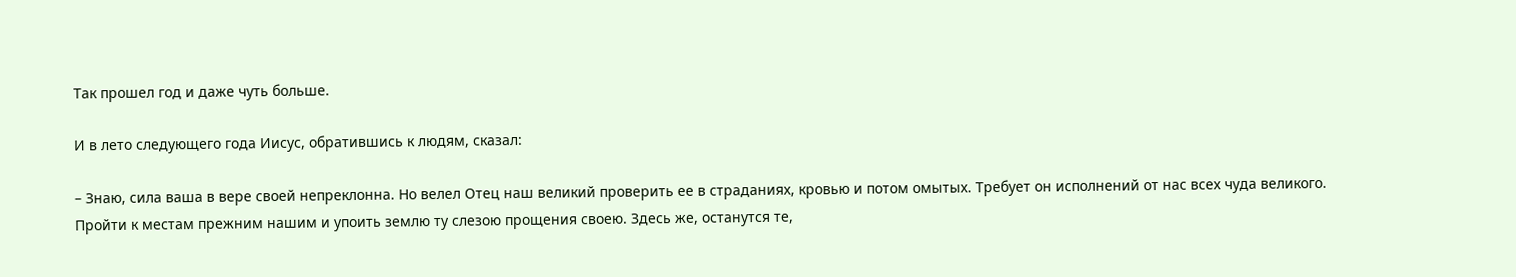Так прошел год и даже чуть больше.

И в лето следующего года Иисус, обратившись к людям, сказал:

– Знаю, сила ваша в вере своей непреклонна. Но велел Отец наш великий проверить ее в страданиях, кровью и потом омытых. Требует он исполнений от нас всех чуда великого. Пройти к местам прежним нашим и упоить землю ту слезою прощения своею. Здесь же, останутся те,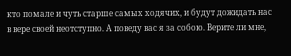кто помале и чуть старше самых ходячих, и будут дожидать нас в вере своей неотступно. А поведу вас я за собою. Верите ли мне,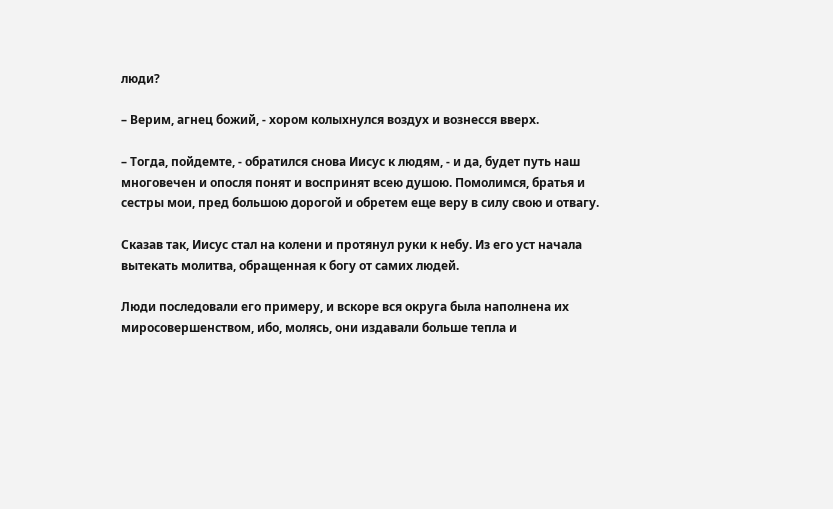люди?

– Верим, агнец божий, - хором колыхнулся воздух и вознесся вверх.

– Тогда, пойдемте, - обратился снова Иисус к людям, - и да, будет путь наш многовечен и опосля понят и воспринят всею душою. Помолимся, братья и сестры мои, пред большою дорогой и обретем еще веру в силу свою и отвагу.

Сказав так, Иисус стал на колени и протянул руки к небу. Из его уст начала вытекать молитва, обращенная к богу от самих людей.

Люди последовали его примеру, и вскоре вся округа была наполнена их миросовершенством, ибо, молясь, они издавали больше тепла и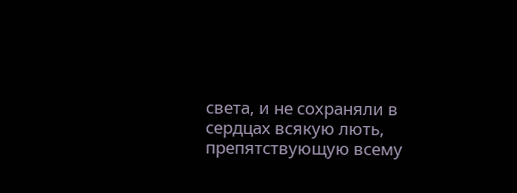света, и не сохраняли в сердцах всякую лють, препятствующую всему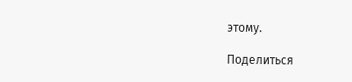этому.

Поделиться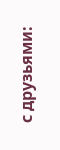с друзьями: